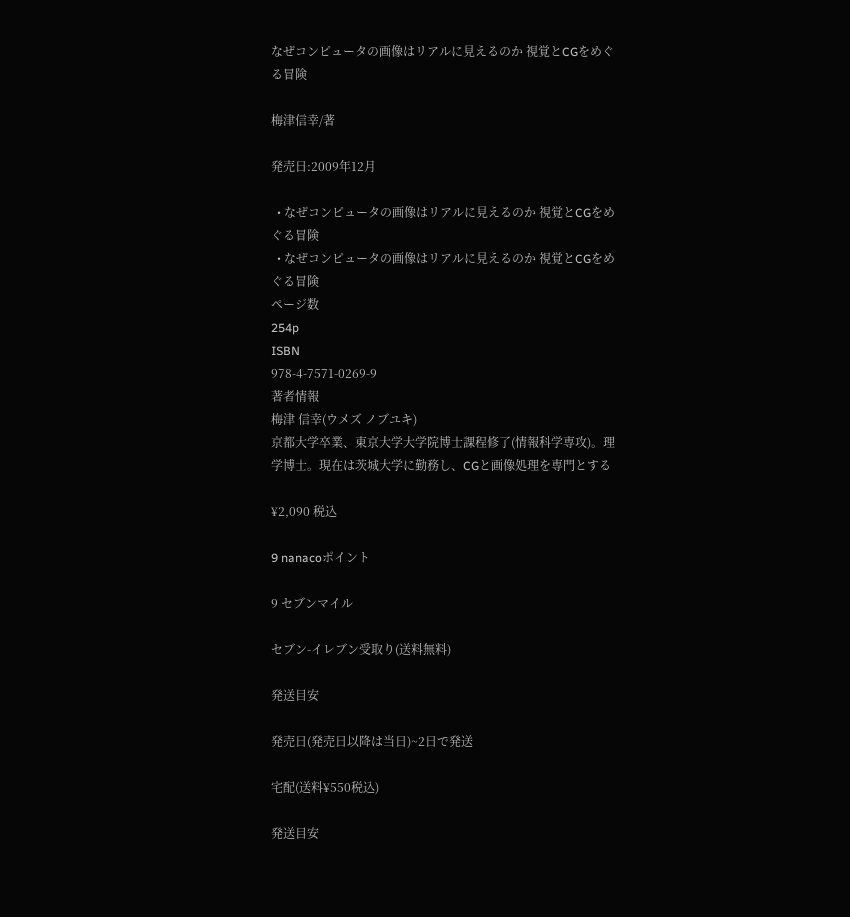なぜコンピュータの画像はリアルに見えるのか 視覚とCGをめぐる冒険

梅津信幸/著

発売日:2009年12月

  • なぜコンピュータの画像はリアルに見えるのか 視覚とCGをめぐる冒険
  • なぜコンピュータの画像はリアルに見えるのか 視覚とCGをめぐる冒険
ページ数
254p
ISBN
978-4-7571-0269-9
著者情報
梅津 信幸(ウメズ ノブユキ)
京都大学卒業、東京大学大学院博士課程修了(情報科学専攻)。理学博士。現在は茨城大学に勤務し、CGと画像処理を専門とする

¥2,090 税込

9 nanacoポイント

9 セブンマイル

セブン-イレブン受取り(送料無料)

発送目安

発売日(発売日以降は当日)~2日で発送

宅配(送料¥550税込)

発送目安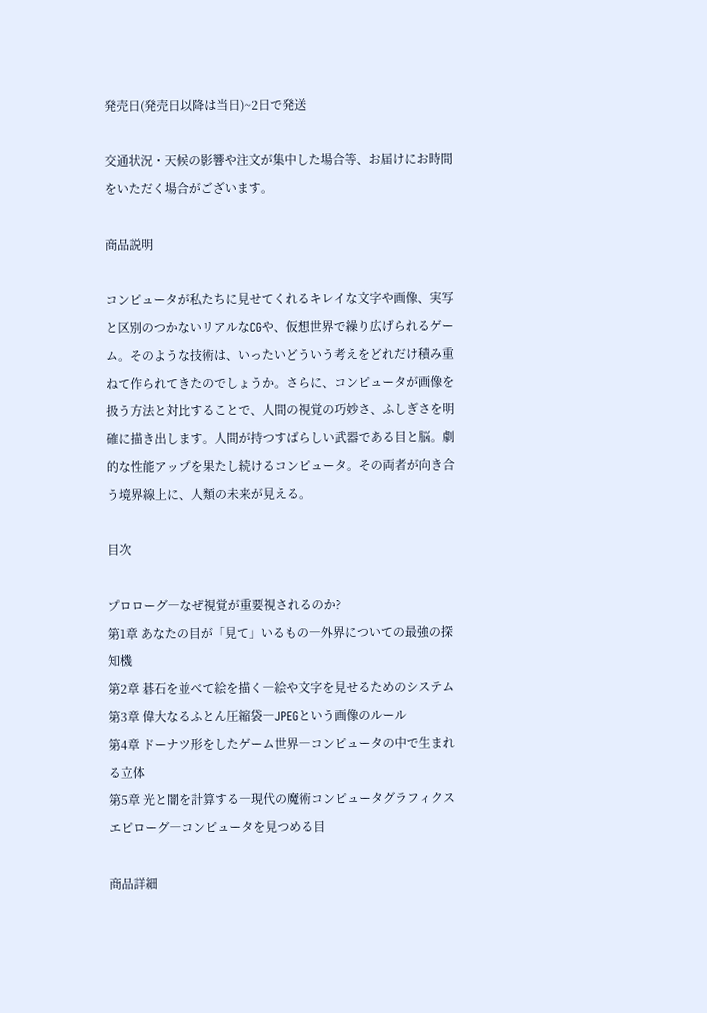発売日(発売日以降は当日)~2日で発送

交通状況・天候の影響や注文が集中した場合等、お届けにお時間をいただく場合がございます。

商品説明

コンピュータが私たちに見せてくれるキレイな文字や画像、実写と区別のつかないリアルなCGや、仮想世界で繰り広げられるゲーム。そのような技術は、いったいどういう考えをどれだけ積み重ねて作られてきたのでしょうか。さらに、コンピュータが画像を扱う方法と対比することで、人間の視覚の巧妙さ、ふしぎさを明確に描き出します。人間が持つすばらしい武器である目と脳。劇的な性能アップを果たし続けるコンピュータ。その両者が向き合う境界線上に、人類の未来が見える。

目次

プロローグ―なぜ視覚が重要視されるのか?
第1章 あなたの目が「見て」いるもの―外界についての最強の探知機
第2章 碁石を並べて絵を描く―絵や文字を見せるためのシステム
第3章 偉大なるふとん圧縮袋―JPEGという画像のルール
第4章 ドーナツ形をしたゲーム世界―コンピュータの中で生まれる立体
第5章 光と闇を計算する―現代の魔術コンピュータグラフィクス
エピローグ―コンピュータを見つめる目

商品詳細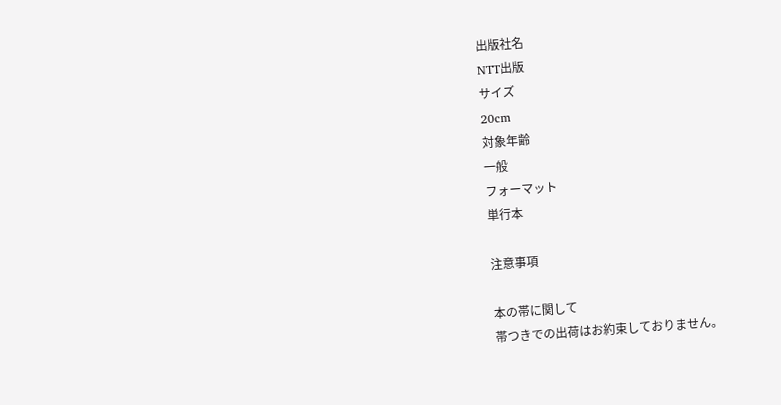出版社名
NTT出版
サイズ
20cm
対象年齢
一般
フォーマット
単行本

注意事項

本の帯に関して
帯つきでの出荷はお約束しておりません。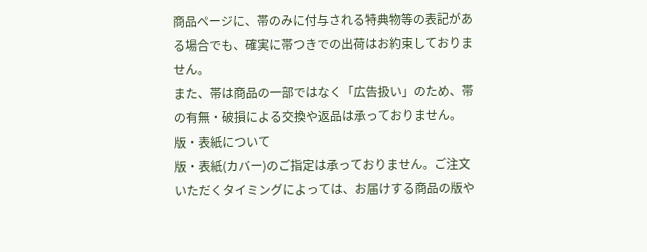商品ページに、帯のみに付与される特典物等の表記がある場合でも、確実に帯つきでの出荷はお約束しておりません。
また、帯は商品の一部ではなく「広告扱い」のため、帯の有無・破損による交換や返品は承っておりません。
版・表紙について
版・表紙(カバー)のご指定は承っておりません。ご注文いただくタイミングによっては、お届けする商品の版や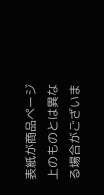表紙が商品ページ上のものとは異なる場合がございま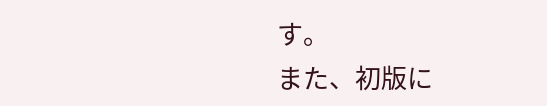す。
また、初版に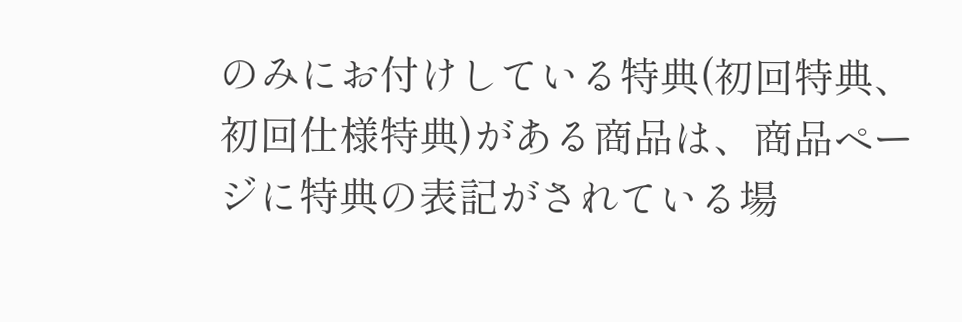のみにお付けしている特典(初回特典、初回仕様特典)がある商品は、商品ページに特典の表記がされている場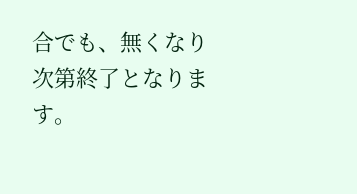合でも、無くなり次第終了となります。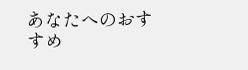あなたへのおすすめ